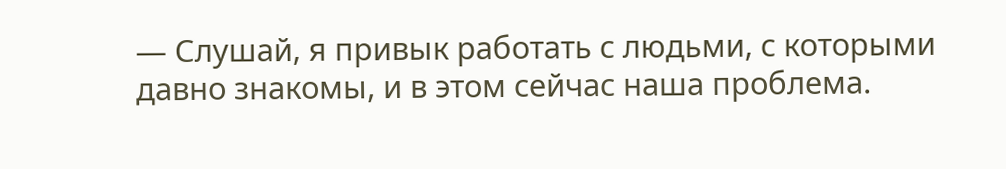— Слушай, я привык работать с людьми, с которыми давно знакомы, и в этом сейчас наша проблема.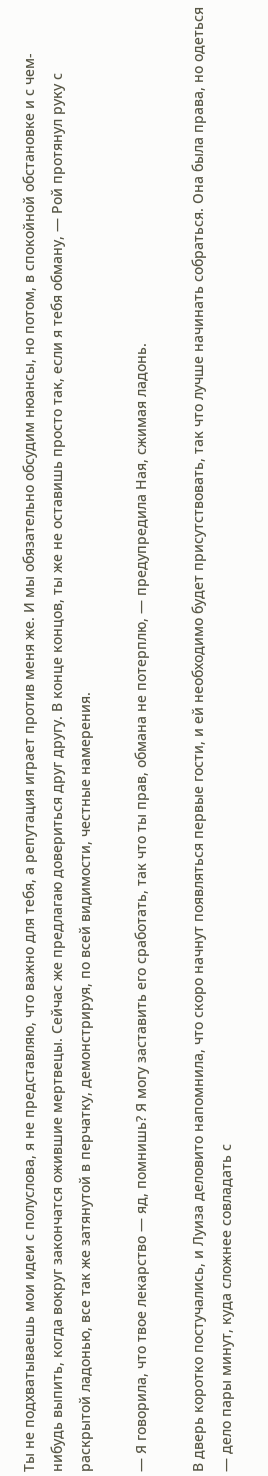Ты не подхватываешь мои идеи с полуслова, я не представляю, что важно для тебя, а репутация играет против меня же. И мы обязательно обсудим нюансы, но потом, в спокойной обстановке и с чем-нибудь выпить, когда вокруг закончатся ожившие мертвецы. Сейчас же предлагаю довериться друг другу. В конце концов, ты же не оставишь просто так, если я тебя обману, — Рой протянул руку с раскрытой ладонью, все так же затянутой в перчатку, демонстрируя, по всей видимости, честные намерения.

— Я говорила, что твое лекарство — яд, помнишь? Я могу заставить его сработать, так что ты прав, обмана не потерплю, — предупредила Ная, сжимая ладонь.

В дверь коротко постучались, и Луиза деловито напомнила, что скоро начнут появляться первые гости, и ей необходимо будет присутствовать, так что лучше начинать собраться. Она была права, но одеться — дело пары минут, куда сложнее совладать с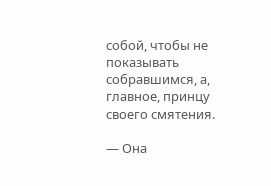собой, чтобы не показывать собравшимся, а, главное, принцу своего смятения.

— Она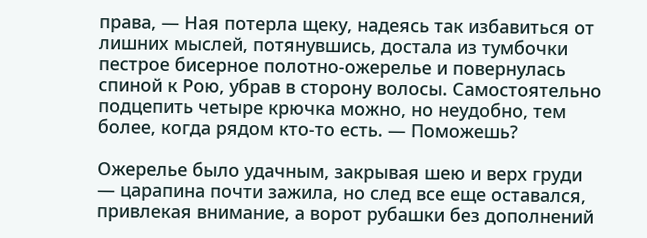права, — Ная потерла щеку, надеясь так избавиться от лишних мыслей, потянувшись, достала из тумбочки пестрое бисерное полотно-ожерелье и повернулась спиной к Рою, убрав в сторону волосы. Самостоятельно подцепить четыре крючка можно, но неудобно, тем более, когда рядом кто-то есть. — Поможешь?

Ожерелье было удачным, закрывая шею и верх груди — царапина почти зажила, но след все еще оставался, привлекая внимание, а ворот рубашки без дополнений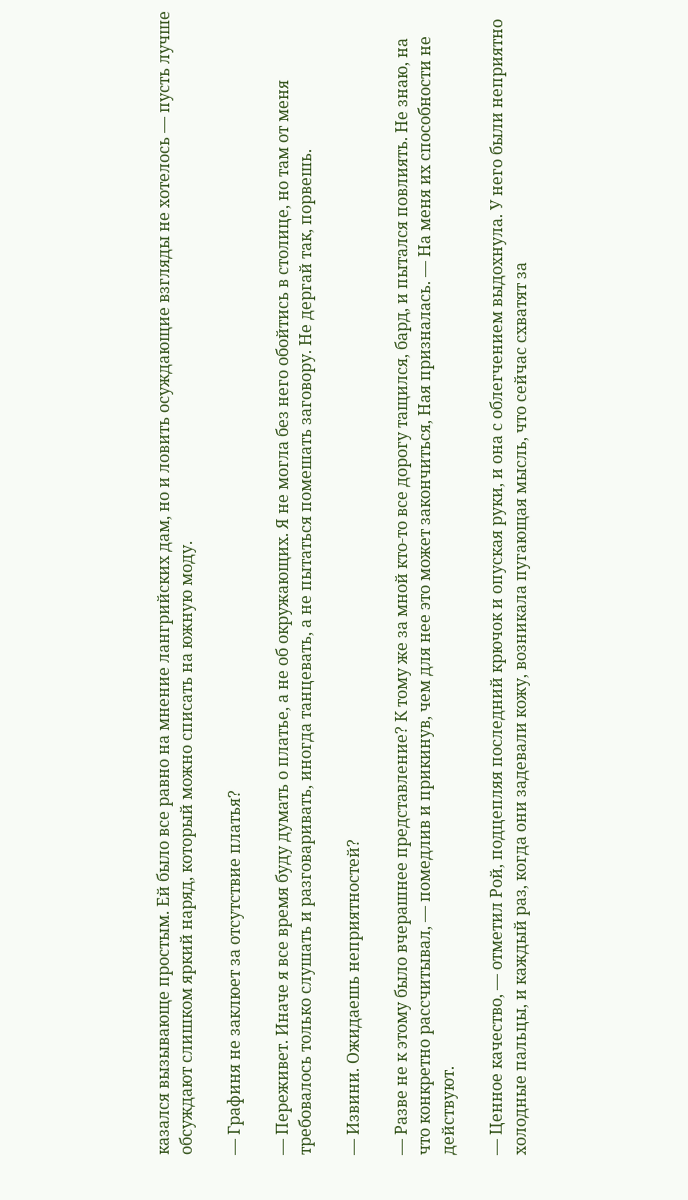казался вызывающе простым. Ей было все равно на мнение лангрийских дам, но и ловить осуждающие взгляды не хотелось — пусть лучше обсуждают слишком яркий наряд, который можно списать на южную моду.

— Графиня не заклюет за отсутствие платья?

— Переживет. Иначе я все время буду думать о платье, а не об окружающих. Я не могла без него обойтись в столице, но там от меня требовалось только слушать и разговаривать, иногда танцевать, а не пытаться помешать заговору. Не дергай так, порвешь.

— Извини. Ожидаешь неприятностей?

— Разве не к этому было вчерашнее представление? К тому же за мной кто-то все дорогу тащился, бард, и пытался повлиять. Не знаю, на что конкретно рассчитывал, — помедлив и прикинув, чем для нее это может закончиться, Ная призналась. — На меня их способности не действуют.

— Ценное качество, — отметил Рой, подцепляя последний крючок и опуская руки, и она с облегчением выдохнула. У него были неприятно холодные пальцы, и каждый раз, когда они задевали кожу, возникала пугающая мысль, что сейчас схватят за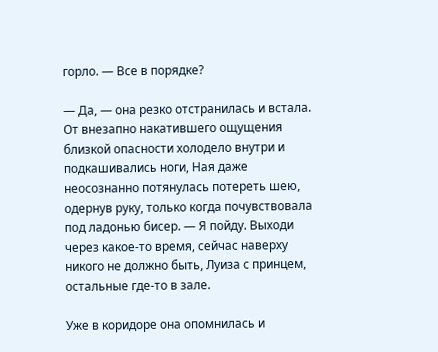горло. — Все в порядке?

— Да, — она резко отстранилась и встала. От внезапно накатившего ощущения близкой опасности холодело внутри и подкашивались ноги, Ная даже неосознанно потянулась потереть шею, одернув руку, только когда почувствовала под ладонью бисер. — Я пойду. Выходи через какое-то время, сейчас наверху никого не должно быть, Луиза с принцем, остальные где-то в зале.

Уже в коридоре она опомнилась и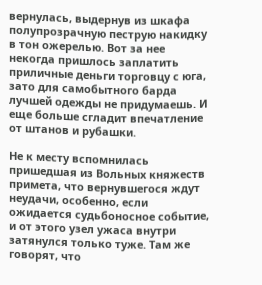вернулась, выдернув из шкафа полупрозрачную пеструю накидку в тон ожерелью. Вот за нее некогда пришлось заплатить приличные деньги торговцу с юга, зато для самобытного барда лучшей одежды не придумаешь. И еще больше сгладит впечатление от штанов и рубашки.

Не к месту вспомнилась пришедшая из Вольных княжеств примета, что вернувшегося ждут неудачи, особенно, если ожидается судьбоносное событие, и от этого узел ужаса внутри затянулся только туже. Там же говорят, что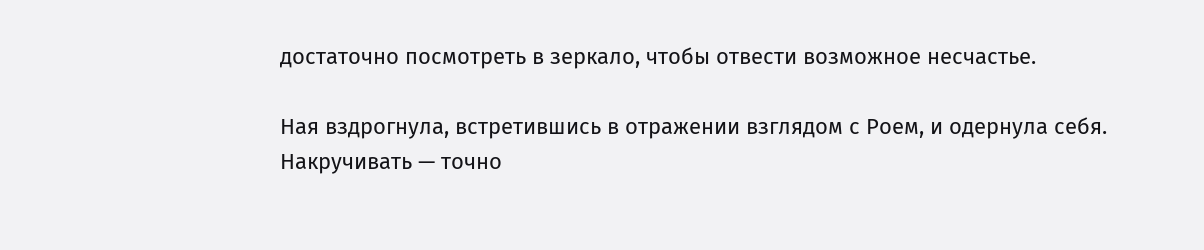достаточно посмотреть в зеркало, чтобы отвести возможное несчастье.

Ная вздрогнула, встретившись в отражении взглядом с Роем, и одернула себя. Накручивать — точно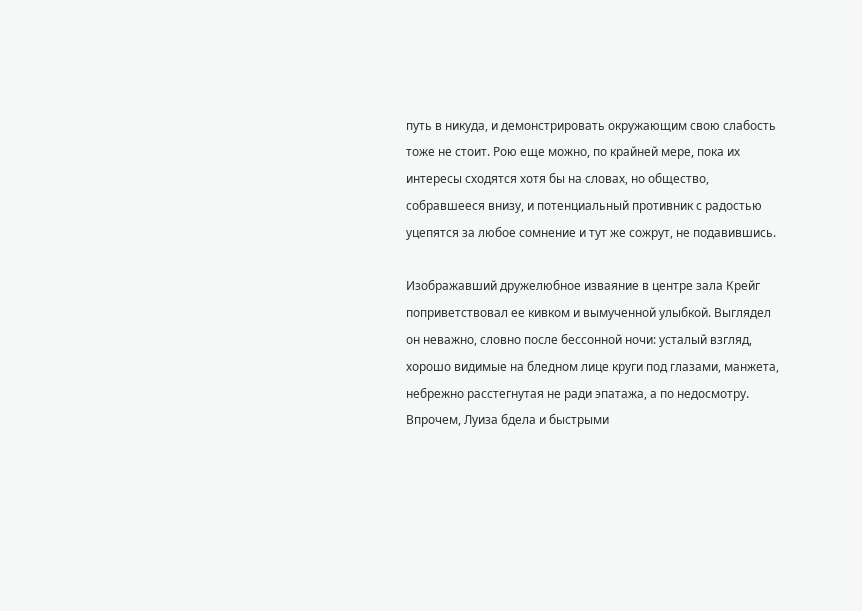путь в никуда, и демонстрировать окружающим свою слабость тоже не стоит. Рою еще можно, по крайней мере, пока их интересы сходятся хотя бы на словах, но общество, собравшееся внизу, и потенциальный противник с радостью уцепятся за любое сомнение и тут же сожрут, не подавившись.

Изображавший дружелюбное изваяние в центре зала Крейг поприветствовал ее кивком и вымученной улыбкой. Выглядел он неважно, словно после бессонной ночи: усталый взгляд, хорошо видимые на бледном лице круги под глазами, манжета, небрежно расстегнутая не ради эпатажа, а по недосмотру. Впрочем, Луиза бдела и быстрыми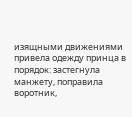изящными движениями привела одежду принца в порядок: застегнула манжету, поправила воротник,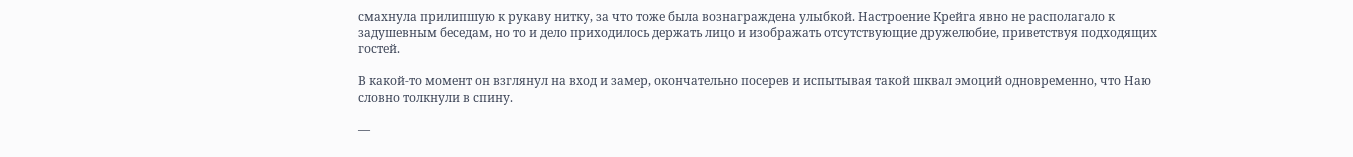смахнула прилипшую к рукаву нитку, за что тоже была вознаграждена улыбкой. Настроение Крейга явно не располагало к задушевным беседам, но то и дело приходилось держать лицо и изображать отсутствующие дружелюбие, приветствуя подходящих гостей.

В какой-то момент он взглянул на вход и замер, окончательно посерев и испытывая такой шквал эмоций одновременно, что Наю словно толкнули в спину.

—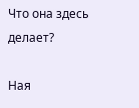Что она здесь делает?

Ная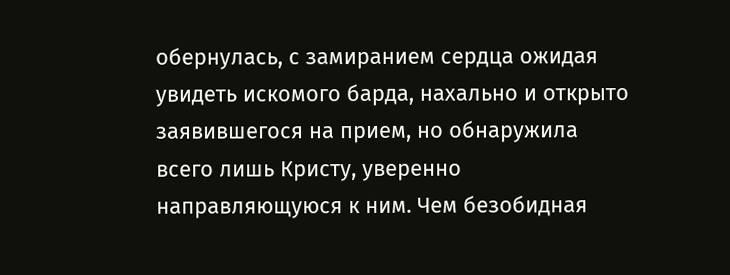обернулась, с замиранием сердца ожидая увидеть искомого барда, нахально и открыто заявившегося на прием, но обнаружила всего лишь Кристу, уверенно направляющуюся к ним. Чем безобидная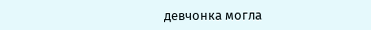девчонка могла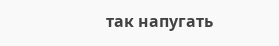так напугать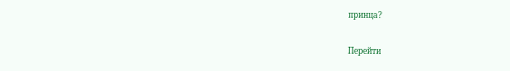принца?

Перейти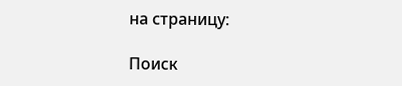на страницу:

Поиск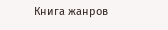Книга жанров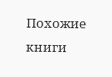Похожие книги